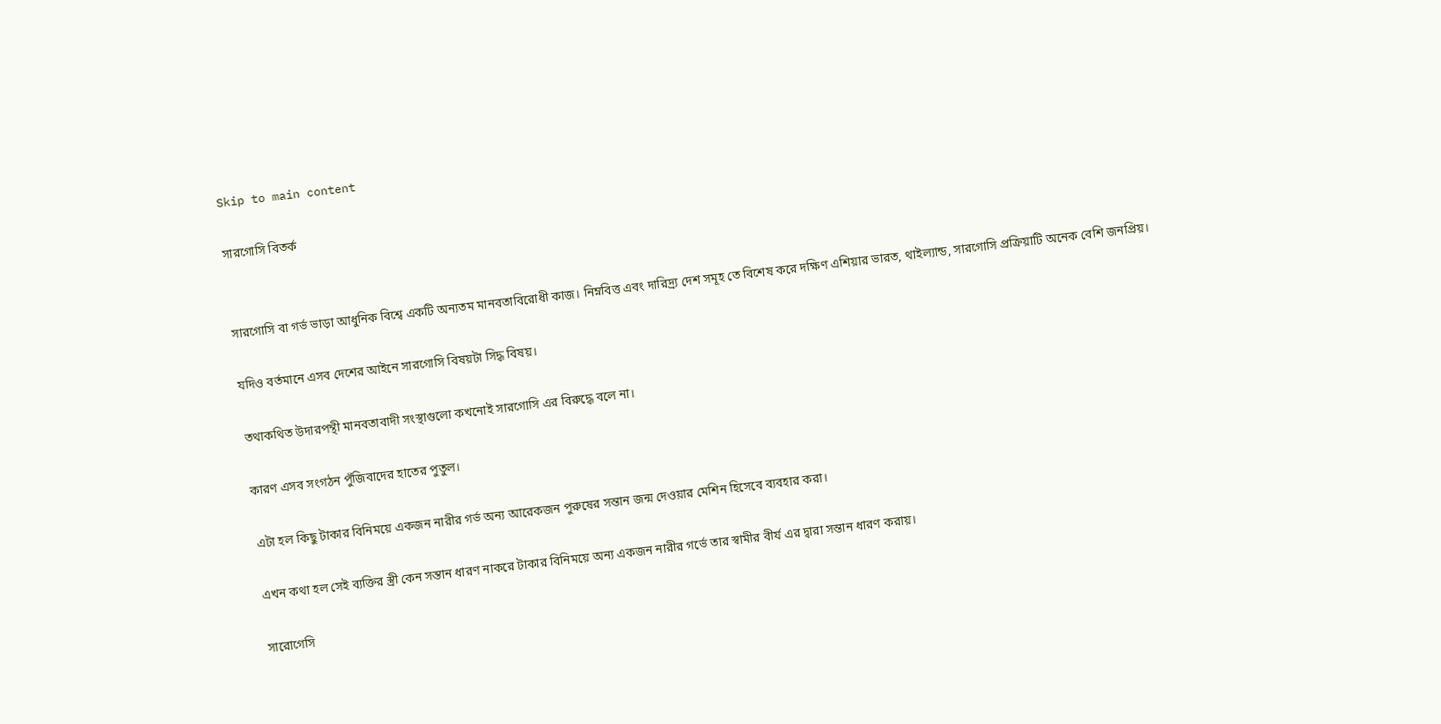Skip to main content

সারগোসি বিতর্ক


সারগোসি বা গর্ভ ভাড়া আধুনিক বিশ্বে একটি অন্যতম মানবতাবিরোধী কাজ। নিম্নবিত্ত এবং দারিদ্র্য দেশ সমূহ তে বিশেষ করে দক্ষিণ এশিয়ার ভারত, থাইল্যান্ড, সারগোসি প্রক্রিয়াটি অনেক বেশি জনপ্রিয়।

যদিও বর্তমানে এসব দেশের আইনে সারগোসি বিষয়টা সিদ্ধ বিষয়।

তথাকথিত উদারপন্থী মানবতাবাদী সংস্থাগুলো কখনোই সারগোসি এর বিরুদ্ধে বলে না।

কারণ এসব সংগঠন পুঁজিবাদের হাতের পুতুল।

এটা হল কিছু টাকার বিনিময়ে একজন নারীর গর্ভ অন্য আরেকজন পুরুষের সন্তান জন্ম দেওয়ার মেশিন হিসেবে ব্যবহার করা।

এখন কথা হল সেই ব্যক্তির স্ত্রী কেন সন্তান ধারণ নাকরে টাকার বিনিময়ে অন্য একজন নারীর গর্ভে তার স্বামীর বীর্য এর দ্বারা সন্তান ধারণ করায়।

সারোগেসি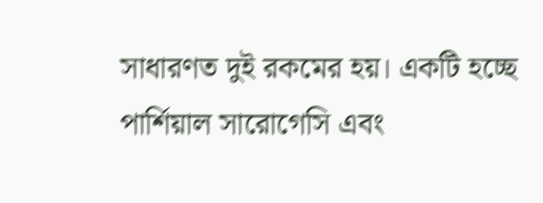সাধারণত দুই রকমের হয়। একটি হচ্ছে পার্শিয়াল সারোগেসি এবং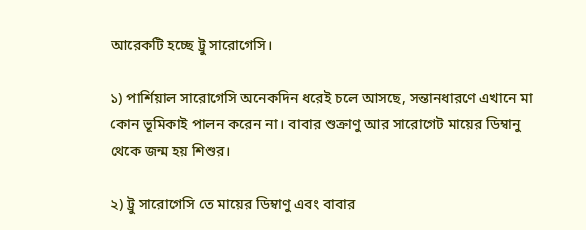আরেকটি হচ্ছে ট্রু সারোগেসি।

১) পার্শিয়াল সারোগেসি অনেকদিন ধরেই চলে আসছে, সন্তানধারণে এখানে মা কোন ভূমিকাই পালন করেন না। বাবার শুক্রাণু আর সারোগেট মায়ের ডিম্বানু থেকে জন্ম হয় শিশুর।

২) ট্রু সারোগেসি তে মায়ের ডিম্বাণু এবং বাবার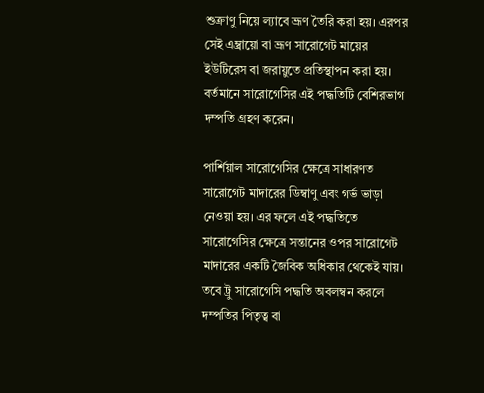শুক্রাণু নিয়ে ল্যাবে ভ্রূণ তৈরি করা হয়। এরপর সেই এম্ব্রায়ো বা ভ্রূণ সারোগেট মায়ের ইউটিরেস বা জরায়ুতে প্রতিস্থাপন করা হয়। বর্তমানে সারোগেসির এই পদ্ধতিটি বেশিরভাগ দম্পতি গ্রহণ করেন।

পার্শিয়াল সারোগেসির ক্ষেত্রে সাধারণত সারোগেট মাদারের ডিম্বাণু এবং গর্ভ ভাড়া নেওয়া হয়। এর ফলে এই পদ্ধতিতে সারোগেসির ক্ষেত্রে সন্তানের ওপর সারোগেট মাদারের একটি জৈবিক অধিকার থেকেই যায়। তবে ট্রু সারোগেসি পদ্ধতি অবলম্বন করলে দম্পতির পিতৃত্ব বা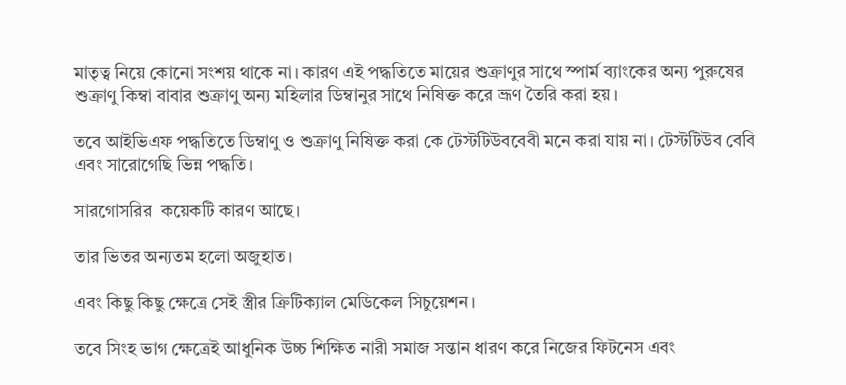মাতৃত্ব নিয়ে কোনো সংশয় থাকে না। কারণ এই পদ্ধতিতে মায়ের শুক্রাণুর সাথে স্পার্ম ব্যাংকের অন্য পুরুষের শুক্রাণু কিম্বা বাবার শুক্রাণু অন্য মহিলার ডিম্বানুর সাথে নিষিক্ত করে ভ্রূণ তৈরি করা হয়।

তবে আইভিএফ পদ্ধতিতে ডিম্বাণু ও শুক্রাণু নিষিক্ত করা কে টেস্টটিউববেবী মনে করা যায় না। টেস্টটিউব বেবি এবং সারোগেছি ভিন্ন পদ্ধতি।

সারগোসরির  কয়েকটি কারণ আছে।

তার ভিতর অন্যতম হলো অজুহাত।

এবং কিছু কিছু ক্ষেত্রে সেই স্ত্রীর ক্রিটিক্যাল মেডিকেল সিচুয়েশন।

তবে সিংহ ভাগ ক্ষেত্রেই আধুনিক উচ্চ শিক্ষিত নারী সমাজ সন্তান ধারণ করে নিজের ফিটনেস এবং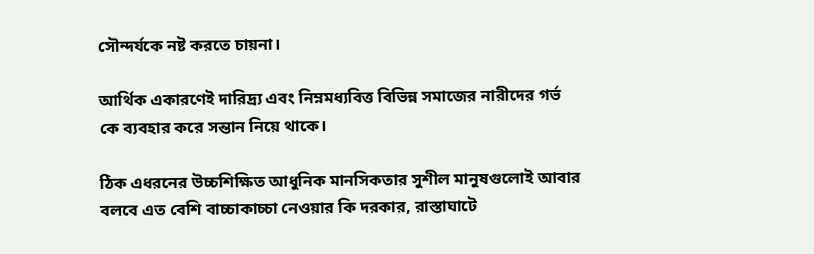সৌন্দর্যকে নষ্ট করতে চায়না।

আর্থিক একারণেই দারিদ্র্য এবং নিম্নমধ্যবিত্ত বিভিন্ন সমাজের নারীদের গর্ভ কে ব্যবহার করে সন্তান নিয়ে থাকে।

ঠিক এধরনের উচ্চশিক্ষিত আধুনিক মানসিকতার সুশীল মানুষগুলোই আবার বলবে এত বেশি বাচ্চাকাচ্চা নেওয়ার কি দরকার, রাস্তাঘাটে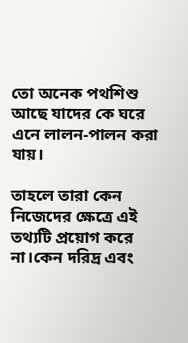তো অনেক পথশিশু আছে যাদের কে ঘরে এনে লালন-পালন করা যায়।

তাহলে তারা কেন নিজেদের ক্ষেত্রে এই তথ্যটি প্রয়োগ করে না।কেন দরিদ্র এবং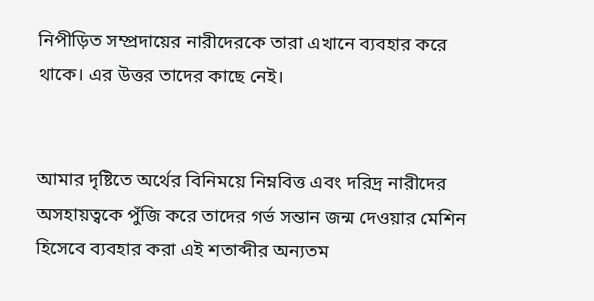নিপীড়িত সম্প্রদায়ের নারীদেরকে তারা এখানে ব্যবহার করে থাকে। এর উত্তর তাদের কাছে নেই।


আমার দৃষ্টিতে অর্থের বিনিময়ে নিম্নবিত্ত এবং দরিদ্র নারীদের অসহায়ত্বকে পুঁজি করে তাদের গর্ভ সন্তান জন্ম দেওয়ার মেশিন হিসেবে ব্যবহার করা এই শতাব্দীর অন্যতম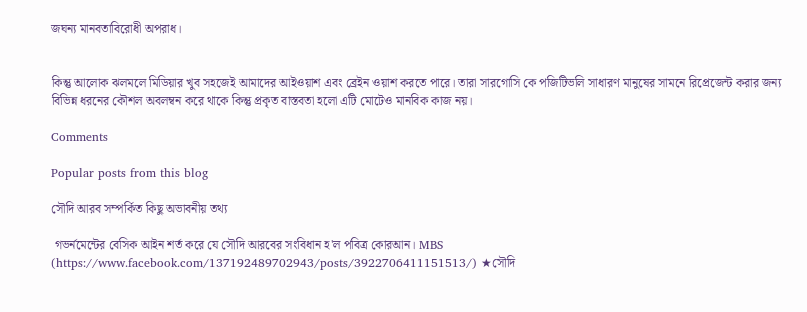জঘন্য মানবতাবিরোধী অপরাধ।


কিন্তু আলোক ঝলমলে মিডিয়ার খুব সহজেই আমাদের আইওয়াশ এবং ব্রেইন ওয়াশ করতে পারে। তারা সারগোসি কে পজিটিভলি সাধারণ মানুষের সামনে রিপ্রেজেন্ট করার জন্য বিভিন্ন ধরনের কৌশল অবলম্বন করে থাকে কিন্তু প্রকৃত বাস্তবতা হলো এটি মোটেও মানবিক কাজ নয়।

Comments

Popular posts from this blog

সৌদি আরব সম্পর্কিত কিছু অভাবনীয় তথ্য

 গভর্নমেন্টের বেসিক আইন শর্ত করে যে সৌদি আরবের সংবিধান হ'ল পবিত্র কোরআন। MBS  (https://www.facebook.com/137192489702943/posts/3922706411151513/) ★সৌদি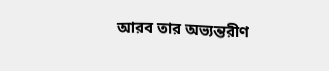আরব তার অভ্যন্তরীণ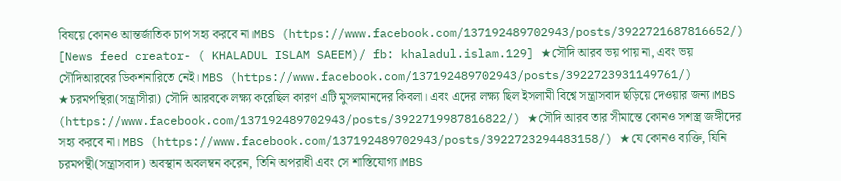বিষয়ে কোনও আন্তর্জাতিক চাপ সহ্য করবে না।MBS (https://www.facebook.com/137192489702943/posts/3922721687816652/) [News feed creator- ( KHALADUL ISLAM SAEEM)/ fb: khaladul.islam.129] ★সৌদি আরব ভয় পায় না, এবং ভয় সৌদিআরবের ডিকশনারিতে নেই। MBS (https://www.facebook.com/137192489702943/posts/3922723931149761/) ★চরমপন্থিরা(সন্ত্রাসীরা) সৌদি আরবকে লক্ষ্য করেছিল কারণ এটি মুসলমানদের কিবলা। এবং এদের লক্ষ্য ছিল ইসলামী বিশ্বে সন্ত্রাসবাদ ছড়িয়ে দেওয়ার জন্য।MBS (https://www.facebook.com/137192489702943/posts/3922719987816822/) ★সৌদি আরব তার সীমান্তে কোনও সশস্ত্র জঙ্গীদের সহ্য করবে না। MBS (https://www.facebook.com/137192489702943/posts/3922723294483158/) ★যে কোনও ব্যক্তি, যিনি চরমপন্থী(সন্ত্রাসবাদ) অবস্থান অবলম্বন করেন, তিনি অপরাধী এবং সে শাস্তিযোগ্য।MBS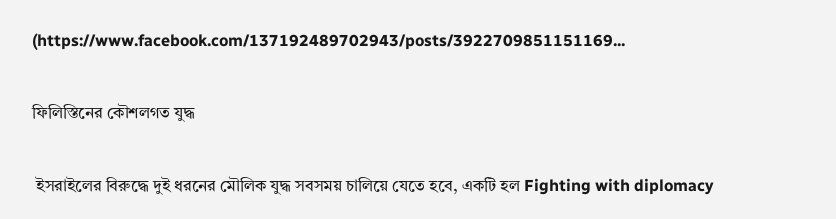(https://www.facebook.com/137192489702943/posts/3922709851151169...

ফিলিস্তিনের কৌশলগত যুদ্ধ

 ইসরাইলের বিরুদ্ধে দুই ধরনের মৌলিক যুদ্ধ সবসময় চালিয়ে যেতে হবে, একটি হল Fighting with diplomacy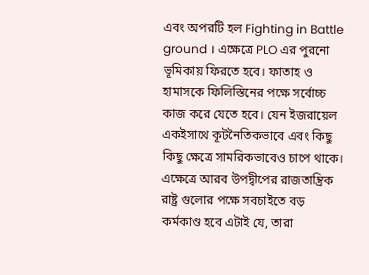এবং অপরটি হল Fighting in Battle ground । এক্ষেত্রে PLO এর পুরনো ভূমিকায় ফিরতে হবে। ফাতাহ ও হামাসকে ফিলিস্তিনের পক্ষে সর্বোচ্চ কাজ করে যেতে হবে। যেন ইজরায়েল একইসাথে কূটনৈতিকভাবে এবং কিছু কিছু ক্ষেত্রে সামরিকভাবেও চাপে থাকে। এক্ষেত্রে আরব উপদ্বীপের রাজতান্ত্রিক রাষ্ট্র গুলোর পক্ষে সবচাইতে বড় কর্মকাণ্ড হবে এটাই যে, তারা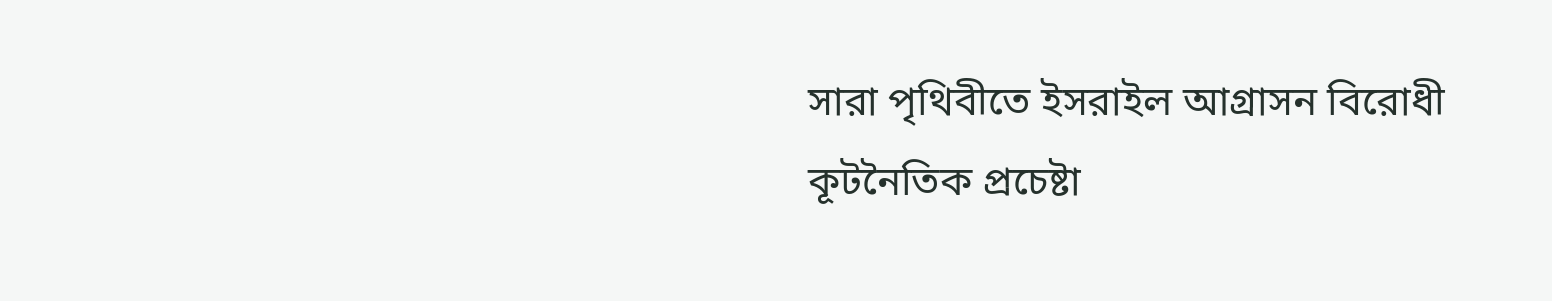সারা পৃথিবীতে ইসরাইল আগ্রাসন বিরোধী কূটনৈতিক প্রচেষ্টা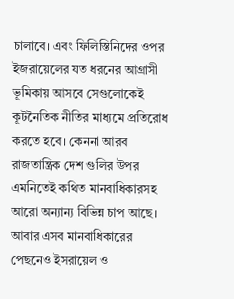চালাবে। এবং ফিলিস্তিনিদের ওপর ইজরায়েলের যত ধরনের আগ্রাসী ভূমিকায় আসবে সেগুলোকেই কূটনৈতিক নীতির মাধ্যমে প্রতিরোধ করতে হবে। কেননা আরব রাজতান্ত্রিক দেশ গুলির উপর এমনিতেই কথিত মানবাধিকারসহ আরো অন্যান্য বিভিন্ন চাপ আছে। আবার এসব মানবাধিকারের পেছনেও ইসরায়েল ও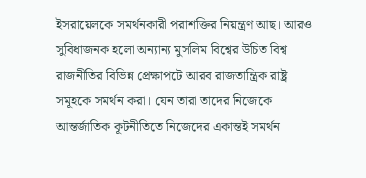ইসরায়েলকে সমর্থনকারী পরাশক্তির নিয়ন্ত্রণ আছ। আরও সুবিধাজনক হলো অন্যান্য মুসলিম বিশ্বের উচিত বিশ্ব রাজনীতির বিভিন্ন প্রেক্ষাপটে আরব রাজতান্ত্রিক রাষ্ট্র সমূহকে সমর্থন করা। যেন তারা তাদের নিজেকে আন্তর্জাতিক কূটনীতিতে নিজেদের একান্তই সমর্থন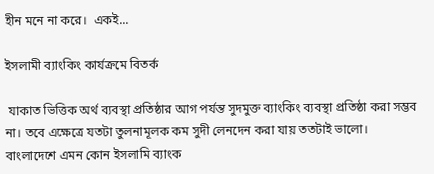হীন মনে না করে।  একই...

ইসলামী ব্যাংকিং কার্যক্রমে বিতর্ক

 যাকাত ভিত্তিক অর্থ ব্যবস্থা প্রতিষ্ঠার আগ পর্যন্ত সুদমুক্ত ব্যাংকিং ব্যবস্থা প্রতিষ্ঠা করা সম্ভব না। তবে এক্ষেত্রে যতটা তুলনামূলক কম সুদী লেনদেন করা যায় ততটাই ভালো। বাংলাদেশে এমন কোন ইসলামি ব্যাংক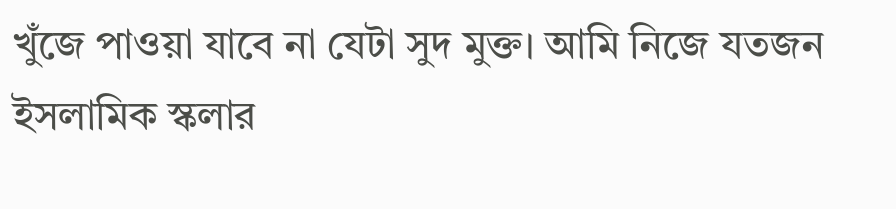খুঁজে পাওয়া যাবে না যেটা সুদ মুক্ত। আমি নিজে যতজন ইসলামিক স্কলার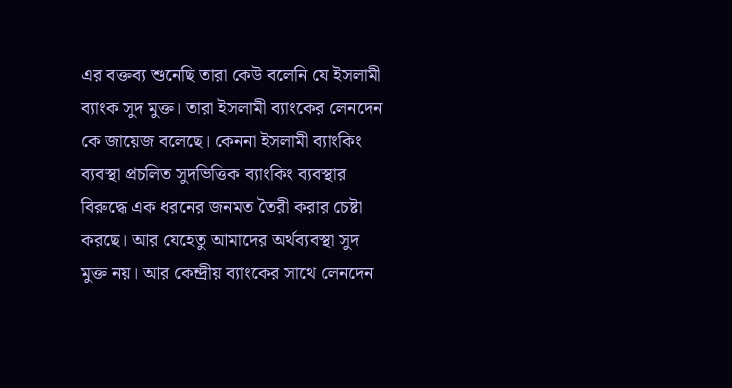এর বক্তব্য শুনেছি তারা কেউ বলেনি যে ইসলামী ব্যাংক সুদ মুক্ত। তারা ইসলামী ব্যাংকের লেনদেন কে জায়েজ বলেছে। কেননা ইসলামী ব্যাংকিং ব্যবস্থা প্রচলিত সুদভিত্তিক ব্যাংকিং ব্যবস্থার বিরুদ্ধে এক ধরনের জনমত তৈরী করার চেষ্টা করছে। আর যেহেতু আমাদের অর্থব্যবস্থা সুদ মুক্ত নয়। আর কেন্দ্রীয় ব্যাংকের সাথে লেনদেন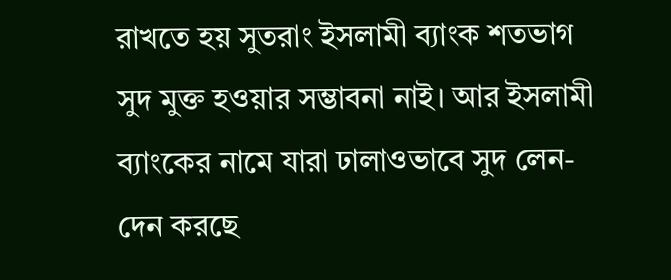রাখতে হয় সুতরাং ইসলামী ব্যাংক শতভাগ সুদ মুক্ত হওয়ার সম্ভাবনা নাই। আর ইসলামী ব্যাংকের নামে যারা ঢালাওভাবে সুদ লেন-দেন করছে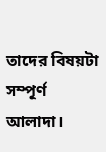তাদের বিষয়টা সম্পূর্ণ আলাদা।